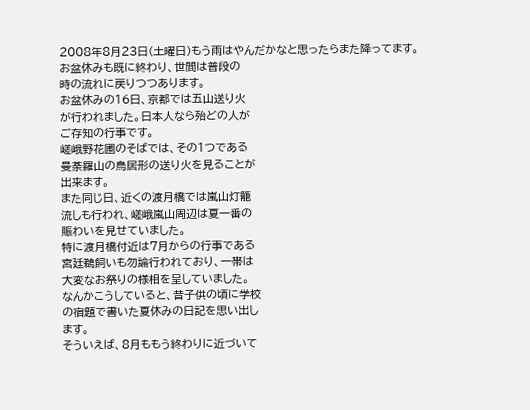2008年8月23日(土曜日)もう雨はやんだかなと思ったらまた降ってます。
お盆休みも既に終わり、世間は普段の
時の流れに戻りつつあります。
お盆休みの16日、京都では五山送り火
が行われました。日本人なら殆どの人が
ご存知の行事です。
嵯峨野花圃のそばでは、その1つである
曼荼羅山の鳥居形の送り火を見ることが
出来ます。
また同じ日、近くの渡月橋では嵐山灯籠
流しも行われ、嵯峨嵐山周辺は夏一番の
賑わいを見せていました。
特に渡月橋付近は7月からの行事である
宮廷鵜飼いも勿論行われており、一帯は
大変なお祭りの様相を呈していました。
なんかこうしていると、昔子供の頃に学校
の宿題で書いた夏休みの日記を思い出し
ます。
そういえば、8月ももう終わりに近づいて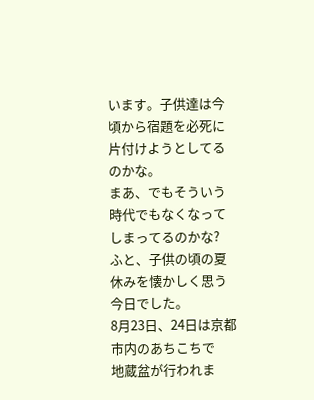います。子供達は今頃から宿題を必死に
片付けようとしてるのかな。
まあ、でもそういう時代でもなくなって
しまってるのかな?
ふと、子供の頃の夏休みを懐かしく思う
今日でした。
8月23日、24日は京都市内のあちこちで
地蔵盆が行われま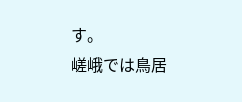す。
嵯峨では鳥居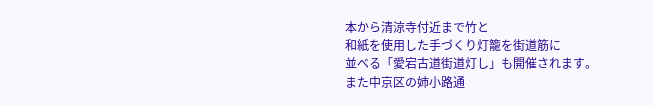本から清涼寺付近まで竹と
和紙を使用した手づくり灯籠を街道筋に
並べる「愛宕古道街道灯し」も開催されます。
また中京区の姉小路通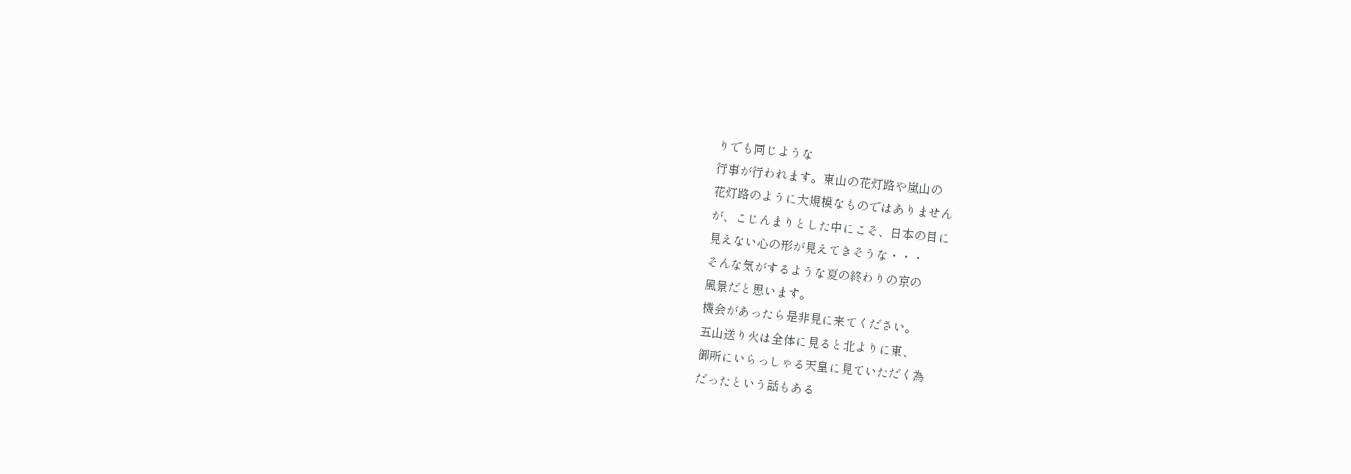りでも同じような
行事が行われます。東山の花灯路や嵐山の
花灯路のように大規模なものではありません
が、こじんまりとした中にこそ、日本の目に
見えない心の形が見えてきそうな・・・
そんな気がするような夏の終わりの京の
風景だと思います。
機会があったら是非見に来てください。
五山送り火は全体に見ると北よりに東、
御所にいらっしゃる天皇に見ていただく為
だったという話もある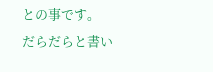との事です。
だらだらと書い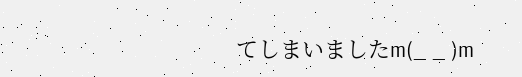てしまいましたm(_ _ )m